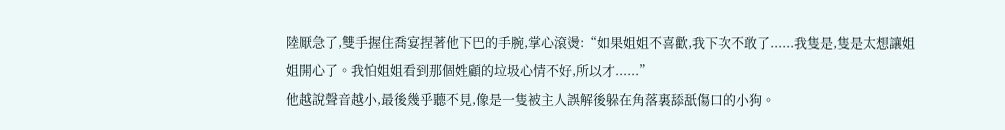陸厭急了,雙手握住喬宴捏著他下巴的手腕,掌心滾燙:“如果姐姐不喜歡,我下次不敢了......我隻是,隻是太想讓姐姐開心了。我怕姐姐看到那個姓顧的垃圾心情不好,所以才......”
他越說聲音越小,最後幾乎聽不見,像是一隻被主人誤解後躲在角落裏舔舐傷口的小狗。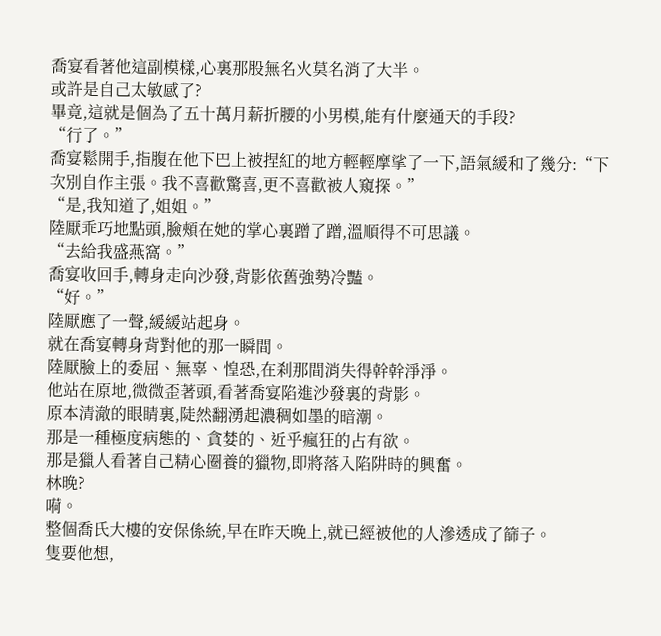喬宴看著他這副模樣,心裏那股無名火莫名消了大半。
或許是自己太敏感了?
畢竟,這就是個為了五十萬月薪折腰的小男模,能有什麼通天的手段?
“行了。”
喬宴鬆開手,指腹在他下巴上被捏紅的地方輕輕摩挲了一下,語氣緩和了幾分:“下次別自作主張。我不喜歡驚喜,更不喜歡被人窺探。”
“是,我知道了,姐姐。”
陸厭乖巧地點頭,臉頰在她的掌心裏蹭了蹭,溫順得不可思議。
“去給我盛燕窩。”
喬宴收回手,轉身走向沙發,背影依舊強勢冷豔。
“好。”
陸厭應了一聲,緩緩站起身。
就在喬宴轉身背對他的那一瞬間。
陸厭臉上的委屈、無辜、惶恐,在刹那間消失得幹幹淨淨。
他站在原地,微微歪著頭,看著喬宴陷進沙發裏的背影。
原本清澈的眼睛裏,陡然翻湧起濃稠如墨的暗潮。
那是一種極度病態的、貪婪的、近乎瘋狂的占有欲。
那是獵人看著自己精心圈養的獵物,即將落入陷阱時的興奮。
林晚?
嗬。
整個喬氏大樓的安保係統,早在昨天晚上,就已經被他的人滲透成了篩子。
隻要他想,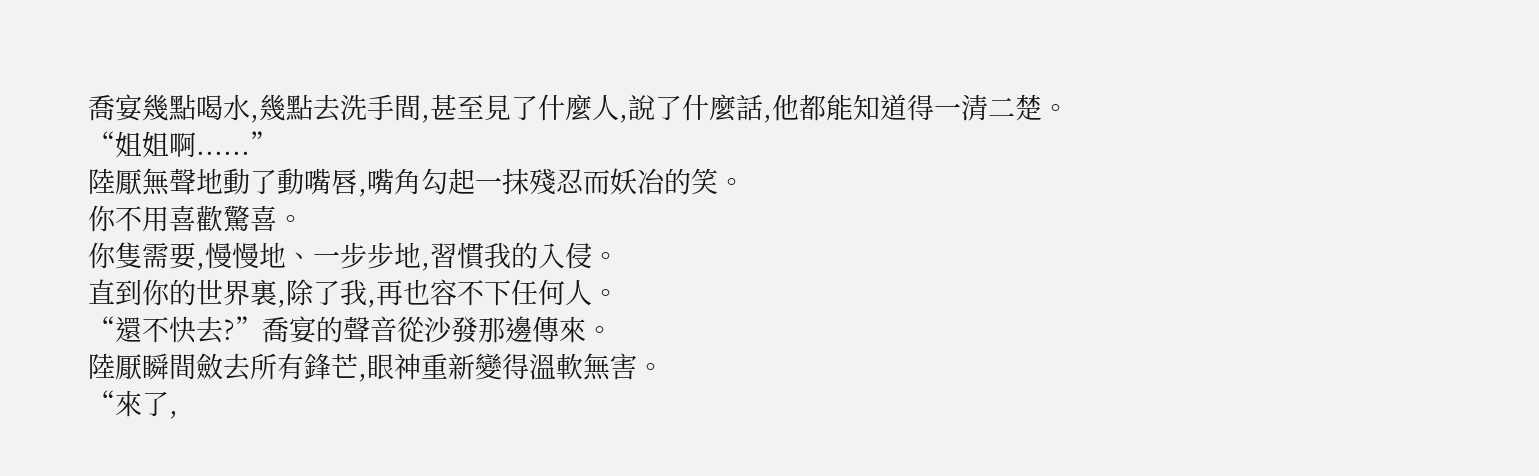喬宴幾點喝水,幾點去洗手間,甚至見了什麼人,說了什麼話,他都能知道得一清二楚。
“姐姐啊......”
陸厭無聲地動了動嘴唇,嘴角勾起一抹殘忍而妖冶的笑。
你不用喜歡驚喜。
你隻需要,慢慢地、一步步地,習慣我的入侵。
直到你的世界裏,除了我,再也容不下任何人。
“還不快去?”喬宴的聲音從沙發那邊傳來。
陸厭瞬間斂去所有鋒芒,眼神重新變得溫軟無害。
“來了,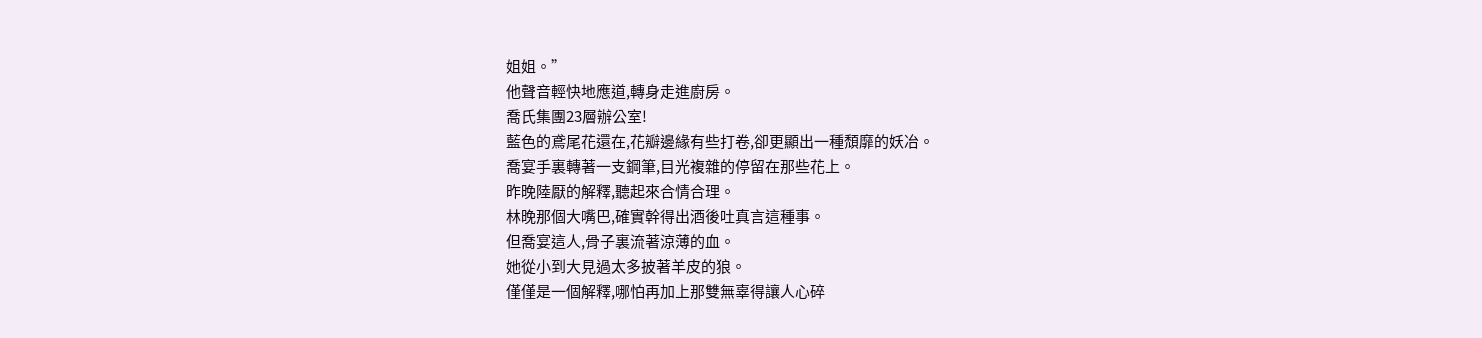姐姐。”
他聲音輕快地應道,轉身走進廚房。
喬氏集團23層辦公室!
藍色的鳶尾花還在,花瓣邊緣有些打卷,卻更顯出一種頹靡的妖冶。
喬宴手裏轉著一支鋼筆,目光複雜的停留在那些花上。
昨晚陸厭的解釋,聽起來合情合理。
林晚那個大嘴巴,確實幹得出酒後吐真言這種事。
但喬宴這人,骨子裏流著涼薄的血。
她從小到大見過太多披著羊皮的狼。
僅僅是一個解釋,哪怕再加上那雙無辜得讓人心碎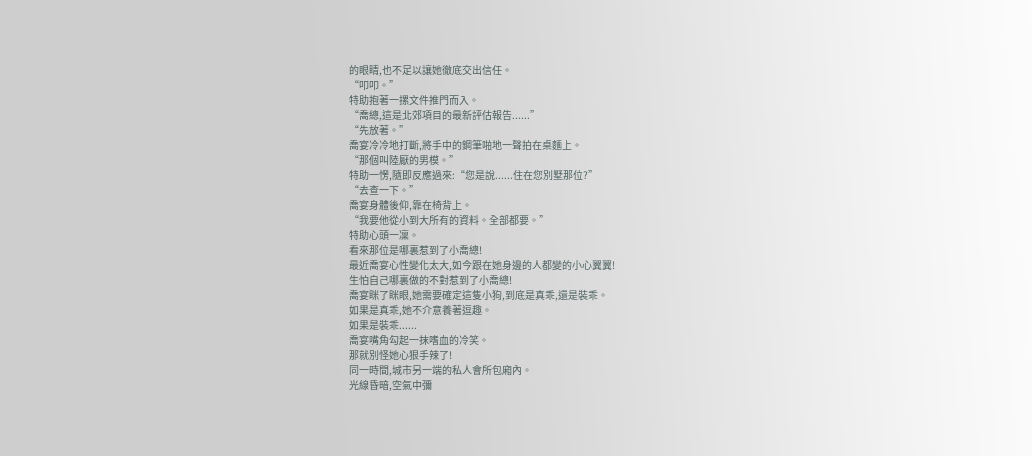的眼睛,也不足以讓她徹底交出信任。
“叩叩。”
特助抱著一摞文件推門而入。
“喬總,這是北郊項目的最新評估報告......”
“先放著。”
喬宴冷冷地打斷,將手中的鋼筆啪地一聲拍在桌麵上。
“那個叫陸厭的男模。”
特助一愣,隨即反應過來:“您是說......住在您別墅那位?”
“去查一下。”
喬宴身體後仰,靠在椅背上。
“我要他從小到大所有的資料。全部都要。”
特助心頭一凜。
看來那位是哪裏惹到了小喬總!
最近喬宴心性變化太大,如今跟在她身邊的人都變的小心翼翼!
生怕自己哪裏做的不對惹到了小喬總!
喬宴眯了眯眼,她需要確定這隻小狗,到底是真乖,還是裝乖。
如果是真乖,她不介意養著逗趣。
如果是裝乖......
喬宴嘴角勾起一抹嗜血的冷笑。
那就別怪她心狠手辣了!
同一時間,城市另一端的私人會所包廂內。
光線昏暗,空氣中彌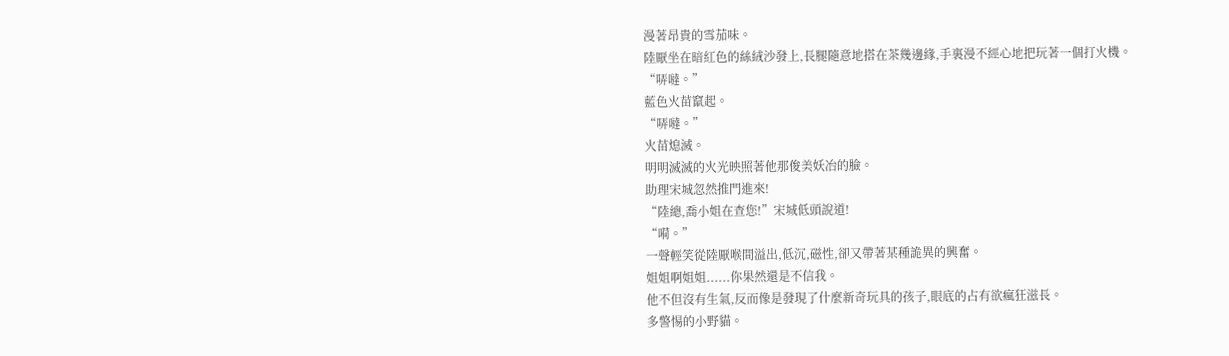漫著昂貴的雪茄味。
陸厭坐在暗紅色的絲絨沙發上,長腿隨意地搭在茶幾邊緣,手裏漫不經心地把玩著一個打火機。
“哢噠。”
藍色火苗竄起。
“哢噠。”
火苗熄滅。
明明滅滅的火光映照著他那俊美妖冶的臉。
助理宋城忽然推門進來!
“陸總,喬小姐在查您!”宋城低頭說道!
“嗬。”
一聲輕笑從陸厭喉間溢出,低沉,磁性,卻又帶著某種詭異的興奮。
姐姐啊姐姐......你果然還是不信我。
他不但沒有生氣,反而像是發現了什麼新奇玩具的孩子,眼底的占有欲瘋狂滋長。
多警惕的小野貓。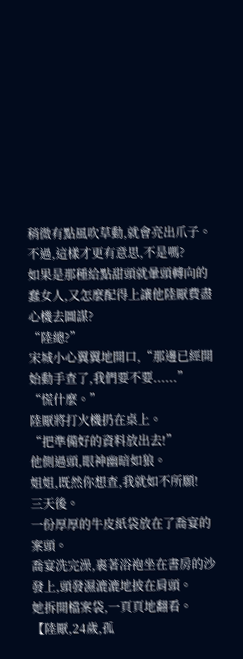稍微有點風吹草動,就會亮出爪子。
不過,這樣才更有意思,不是嗎?
如果是那種給點甜頭就暈頭轉向的蠢女人,又怎麼配得上讓他陸厭費盡心機去圖謀?
“陸總?”
宋城小心翼翼地開口,“那邊已經開始動手查了,我們要不要......”
“慌什麼。”
陸厭將打火機扔在桌上。
“把準備好的資料放出去!”
他側過頭,眼神幽暗如狼。
姐姐,既然你想查,我就如不所願!
三天後。
一份厚厚的牛皮紙袋放在了喬宴的案頭。
喬宴洗完澡,裹著浴袍坐在書房的沙發上,頭發濕漉漉地披在肩頭。
她拆開檔案袋,一頁頁地翻看。
【陸厭,24歲,孤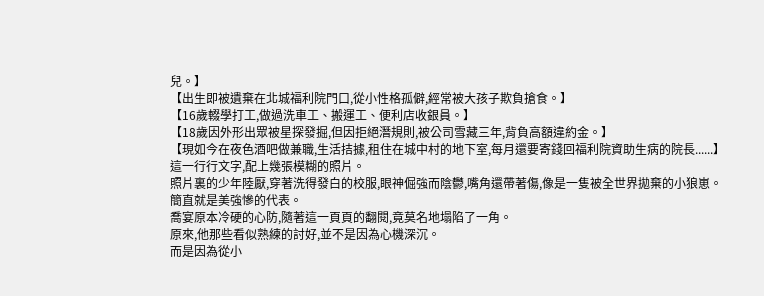兒。】
【出生即被遺棄在北城福利院門口,從小性格孤僻,經常被大孩子欺負搶食。】
【16歲輟學打工,做過洗車工、搬運工、便利店收銀員。】
【18歲因外形出眾被星探發掘,但因拒絕潛規則,被公司雪藏三年,背負高額違約金。】
【現如今在夜色酒吧做兼職,生活拮據,租住在城中村的地下室,每月還要寄錢回福利院資助生病的院長......】
這一行行文字,配上幾張模糊的照片。
照片裏的少年陸厭,穿著洗得發白的校服,眼神倔強而陰鬱,嘴角還帶著傷,像是一隻被全世界拋棄的小狼崽。
簡直就是美強慘的代表。
喬宴原本冷硬的心防,隨著這一頁頁的翻閱,竟莫名地塌陷了一角。
原來,他那些看似熟練的討好,並不是因為心機深沉。
而是因為從小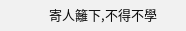寄人籬下,不得不學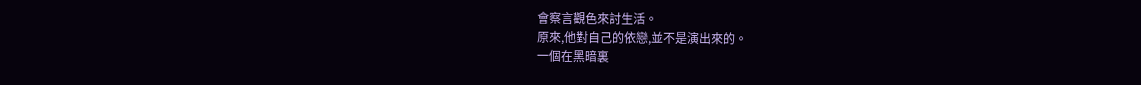會察言觀色來討生活。
原來,他對自己的依戀,並不是演出來的。
一個在黑暗裏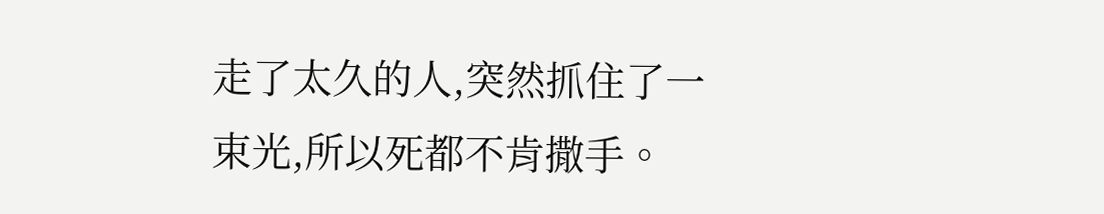走了太久的人,突然抓住了一束光,所以死都不肯撒手。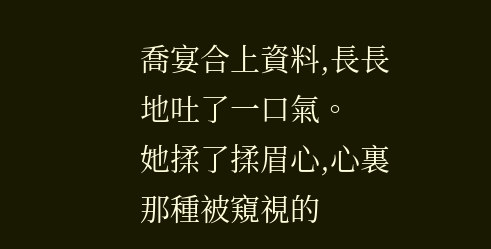喬宴合上資料,長長地吐了一口氣。
她揉了揉眉心,心裏那種被窺視的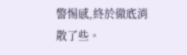警惕感,終於徹底消散了些。